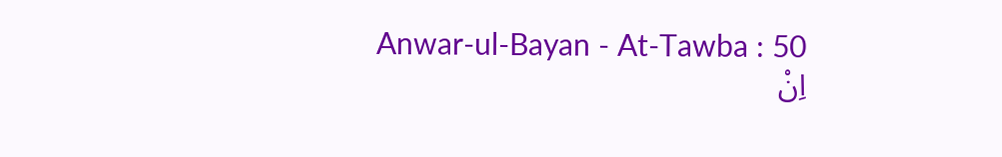Anwar-ul-Bayan - At-Tawba : 50
اِنْ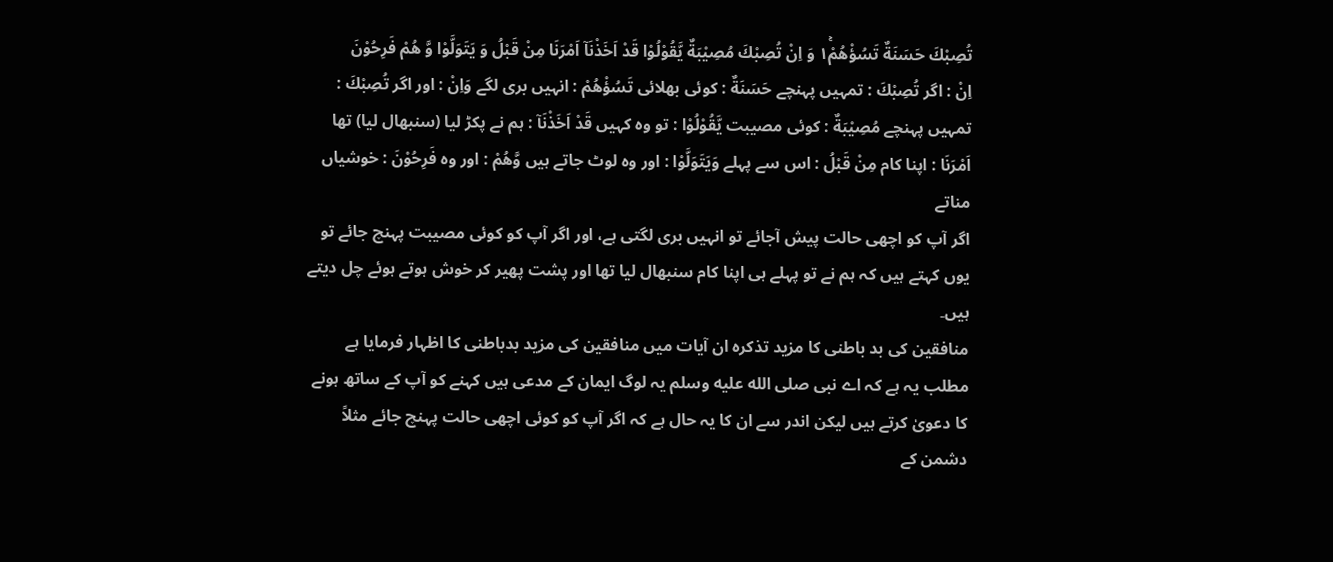تُصِبْكَ حَسَنَةٌ تَسُؤْهُمْ١ۚ وَ اِنْ تُصِبْكَ مُصِیْبَةٌ یَّقُوْلُوْا قَدْ اَخَذْنَاۤ اَمْرَنَا مِنْ قَبْلُ وَ یَتَوَلَّوْا وَّ هُمْ فَرِحُوْنَ
اِنْ : اگر تُصِبْكَ : تمہیں پہنچے حَسَنَةٌ : کوئی بھلائی تَسُؤْهُمْ : انہیں بری لگے وَاِنْ : اور اگر تُصِبْكَ : تمہیں پہنچے مُصِيْبَةٌ : کوئی مصیبت يَّقُوْلُوْا : تو وہ کہیں قَدْ اَخَذْنَآ : ہم نے پکڑ لیا (سنبھال لیا) تھا اَمْرَنَا : اپنا کام مِنْ قَبْلُ : اس سے پہلے وَيَتَوَلَّوْا : اور وہ لوٹ جاتے ہیں وَّهُمْ : اور وہ فَرِحُوْنَ : خوشیاں مناتے
اگر آپ کو اچھی حالت پیش آجائے تو انہیں بری لگتی ہے، اور اگر آپ کو کوئی مصیبت پہنچ جائے تو یوں کہتے ہیں کہ ہم نے تو پہلے ہی اپنا کام سنبھال لیا تھا اور پشت پھیر کر خوش ہوتے ہوئے چل دیتے ہیں۔
منافقین کی بد باطنی کا مزید تذکرہ ان آیات میں منافقین کی مزید بدباطنی کا اظہار فرمایا ہے مطلب یہ ہے کہ اے نبی صلى الله عليه وسلم یہ لوگ ایمان کے مدعی ہیں کہنے کو آپ کے ساتھ ہونے کا دعویٰ کرتے ہیں لیکن اندر سے ان کا یہ حال ہے کہ اگر آپ کو کوئی اچھی حالت پہنچ جائے مثلاً دشمن کے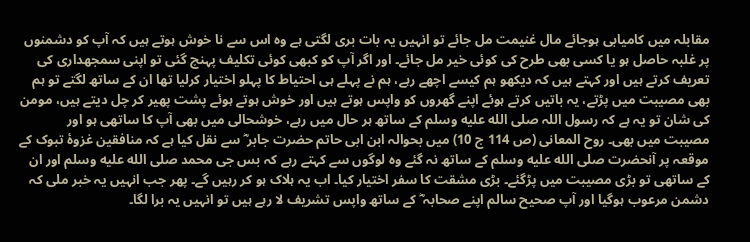مقابلہ میں کامیابی ہوجائے مال غنیمت مل جائے تو انہیں یہ بات بری لگتی ہے وہ اس سے نا خوش ہوتے ہیں کہ آپ کو دشمنوں پر غلبہ حاصل ہو یا کسی بھی طرح کی کوئی خیر مل جائے۔ اور اگر آپ کو کبھی کوئی تکلیف پہنچ گئی تو اپنی سمجھداری کی تعریف کرتے ہیں اور کہتے ہیں کہ دیکھو ہم کیسے اچھے رہے، ہم نے پہلے ہی احتیاط کا پہلو اختیار کرلیا تھا ان کے ساتھ لگتے تو ہم بھی مصیبت میں پڑتے، یہ باتیں کرتے ہوئے اپنے گھروں کو واپس ہوتے ہیں اور خوش ہوتے ہوئے پشت پھیر کر چل دیتے ہیں، مومن کی شان تو یہ ہے کہ رسول اللہ صلى الله عليه وسلم کے ساتھ ہر حال میں رہے، خوشحالی میں بھی آپ کا ساتھی ہو اور مصیبت میں بھی۔ روح المعانی (ص 114 ج 10) میں بحوالہ ابن ابی حاتم حضرت جابر ؓ سے نقل کیا ہے کہ منافقین غزوۂ تبوک کے موقعہ پر آنحضرت صلى الله عليه وسلم کے ساتھ نہ گئے وہ لوگوں سے کہتے رہے کہ بس جی محمد صلى الله عليه وسلم اور ان کے ساتھی تو بڑی مصیبت میں پڑگئے۔ بڑی مشقت کا سفر اختیار کیا۔ اب یہ ہلاک ہو کر رہیں گے۔ پھر جب انہیں یہ خبر ملی کہ دشمن مرعوب ہوگیا اور آپ صحیح سالم اپنے صحابہ ؓ کے ساتھ واپس تشریف لا رہے ہیں تو انہیں یہ برا لگا۔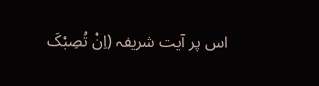اس پر آیت شریفہ (اِنْ تُصِبْکَ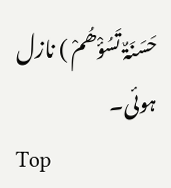حَسَنَۃٌ تَسُؤْھُمْ ) نازل ہوئی۔
Top